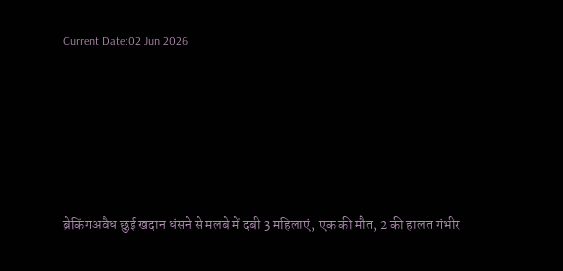Current Date:02 Jun 2026





ब्रेकिंगअवैध छुई खदान धंसने से मलबे में दबी 3 महिलाएं, एक की मौत, 2 की हालत गंभीर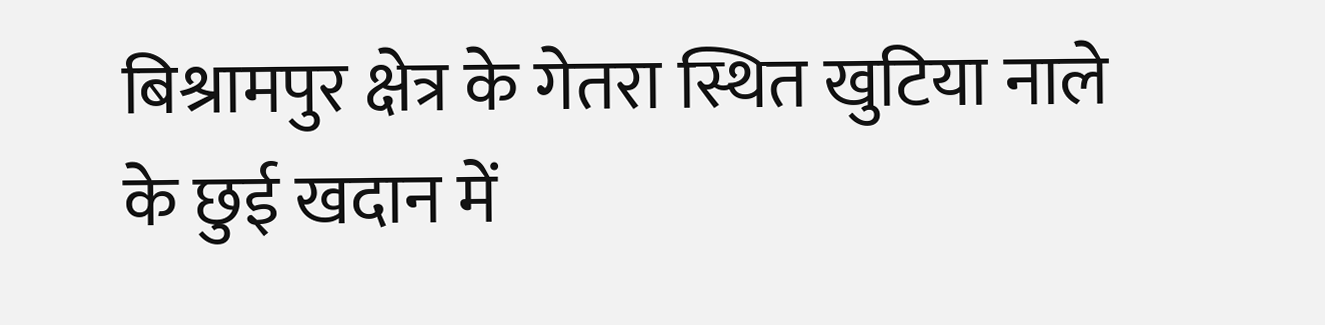बिश्रामपुर क्षेत्र के गेतरा स्थित खुटिया नाले के छुई खदान में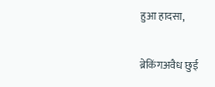हुआ हादसा,

ब्रेकिंगअवैध छुई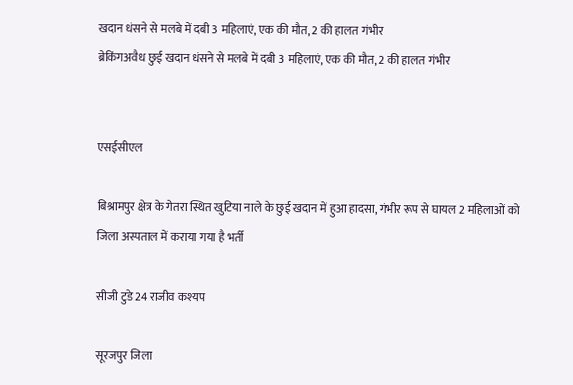खदान धंसने से मलबे में दबी 3 महिलाएं, एक की मौत, 2 की हालत गंभीर
ब्रेकिंगअवैध छुई खदान धंसने से मलबे में दबी 3 महिलाएं, एक की मौत, 2 की हालत गंभीर


एसईसीएल

बिश्रामपुर क्षेत्र के गेतरा स्थित खुटिया नाले के छुई खदान में हुआ हादसा, गंभीर रूप से घायल 2 महिलाओं को जिला अस्पताल में कराया गया है भर्ती

सीजी टुडे 24 राजीव कश्यप

सूरजपुर जिला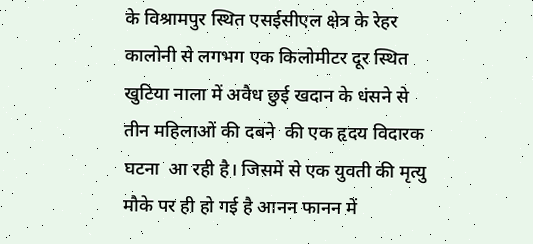के विश्रामपुर स्थित एसईसीएल क्षेत्र के रेहर कालोनी से लगभग एक किलोमीटर दूर स्थित खुटिया नाला में अवैध छुई खदान के धंसने से तीन महिलाओं की दबने  की एक हृदय विदारक घटना  आ रही है। जिसमें से एक युवती की मृत्यु मौके पर ही हो गई है आनन फानन में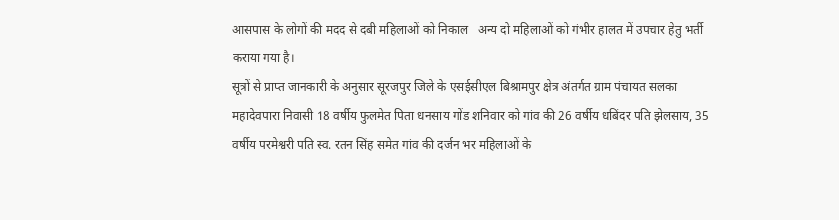आसपास के लोगों की मदद से दबी महिलाओं को निकाल   अन्य दो महिलाओं को गंभीर हालत में उपचार हेतु भर्ती कराया गया है।
सूत्रों से प्राप्त जानकारी के अनुसार सूरजपुर जिले के एसईसीएल बिश्रामपुर क्षेत्र अंतर्गत ग्राम पंचायत सलका महादेवपारा निवासी 18 वर्षीय फुलमेत पिता धनसाय गोंड शनिवार को गांव की 26 वर्षीय धबिंदर पति झेलसाय, 35 वर्षीय परमेश्वरी पति स्व. रतन सिंह समेत गांव की दर्जन भर महिलाओं के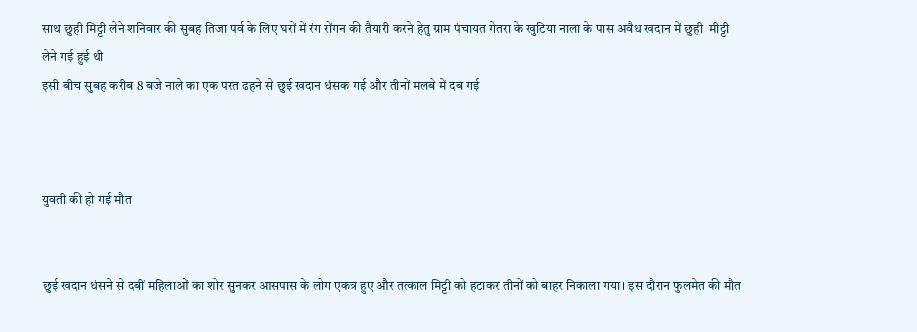साथ छुही मिट्टी लेने शनिवार की सुबह तिजा पर्व के लिए घरों में रंग रोंगन की तैयारी करने हेतु ग्राम पंचायत गेतरा के खुटिया नाला के पास अवैध खदान में छुही  मीट्टी लेने गई हुई थी
इसी बीच सुबह करीब 8 बजे नाले का एक परत ढहने से छुई खदान धंसक गई और तीनों मलबे में दब गई



युवती की हो गई मौत


छुई खदान धंसने से दबीं महिलाओं का शोर सुनकर आसपास के लोग एकत्र हुए और तत्काल मिट्टी को हटाकर तीनों को बाहर निकाला गया। इस दौरान फुलमेत की मौत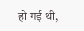हो गई थी,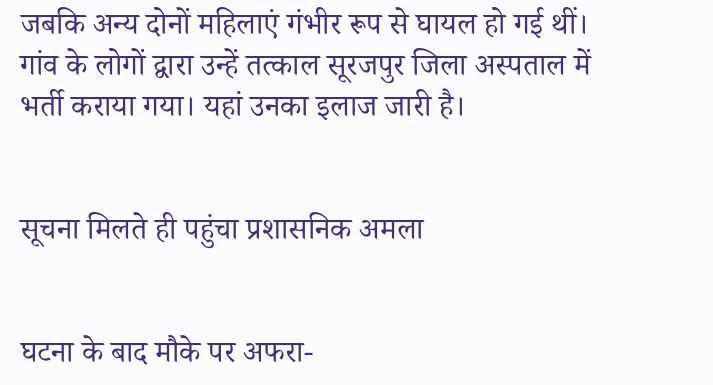जबकि अन्य दोनों महिलाएं गंभीर रूप से घायल हो गई थीं। गांव के लोगों द्वारा उन्हें तत्काल सूरजपुर जिला अस्पताल में भर्ती कराया गया। यहां उनका इलाज जारी है।


सूचना मिलते ही पहुंचा प्रशासनिक अमला


घटना के बाद मौके पर अफरा-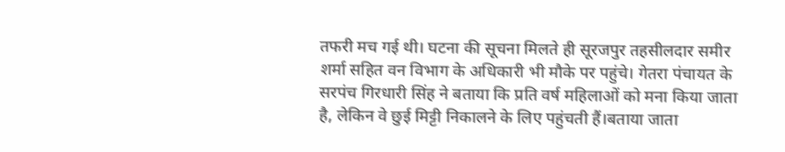तफरी मच गई थी। घटना की सूचना मिलते ही सूरजपुर तहसीलदार समीर शर्मा सहित वन विभाग के अधिकारी भी मौके पर पहुंचे। गेतरा पंचायत के सरपंच गिरधारी सिंह ने बताया कि प्रति वर्ष महिलाओं को मना किया जाता है, लेकिन वे छुई मिट्टी निकालने के लिए पहुंचती हैं।बताया जाता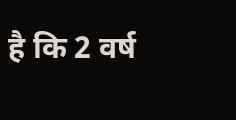है कि 2 वर्ष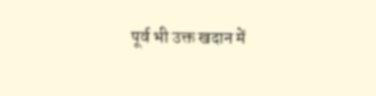पूर्व भी उक्त खदान में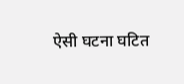ऐसी घटना घटित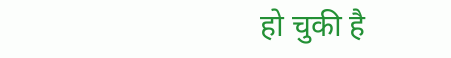हो चुकी है